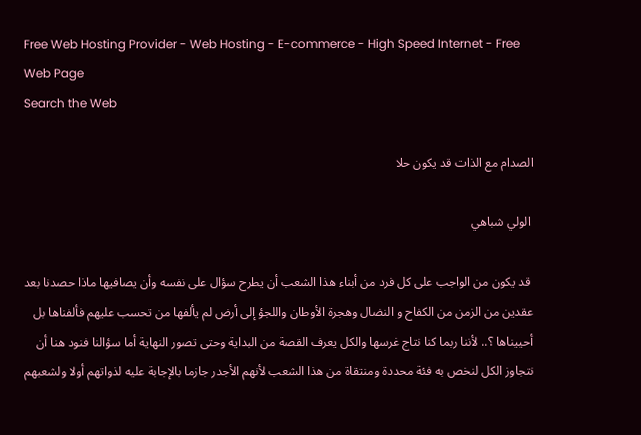Free Web Hosting Provider - Web Hosting - E-commerce - High Speed Internet - Free Web Page
Search the Web

الصدام مع الذات قد يكون حلا

 الولي شباهي

 قد يكون من الواجب على كل فرد من أبناء هذا الشعب أن يطرح سؤال على نفسه وأن يصافيها ماذا حصدنا بعد عقدين من الزمن من الكفاح و النضال وهجرة الأوطان واللجؤ إلى أرض لم يألفها من تحسب عليهم فألفناها بل أحييناها ؟.. لأننا ربما كنا نتاج غرسها والكل يعرف القصة من البداية وحتى تصور النهاية أما سؤالنا فنود هنا أن نتجاوز الكل لنخص به فئة محددة ومنتقاة من هذا الشعب لأنهم الأجدر جازما بالإجابة عليه لذواتهم أولا ولشعبهم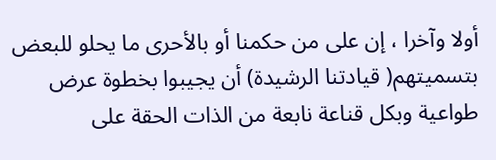أولا وآخرا ، إن على من حكمنا أو بالأحرى ما يحلو للبعض بتسميتهم( قيادتنا الرشيدة) أن يجيبوا بخطوة عرض طواعية وبكل قناعة نابعة من الذات الحقة على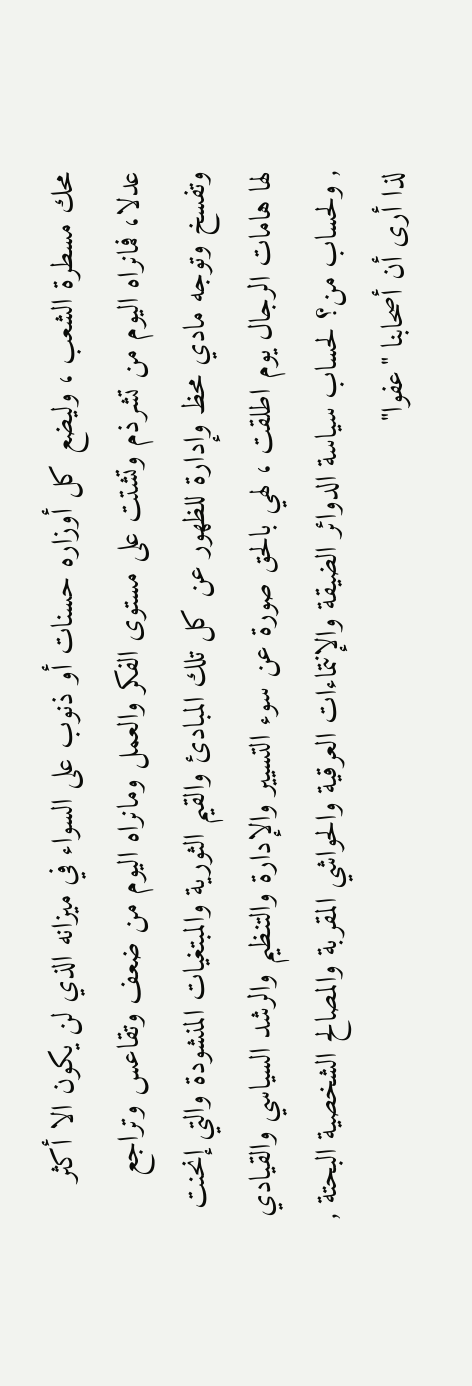محك مسطرة الشعب ، وليضع كل أوزاره حسنات أو ذنوب على السواء في ميزانه الذي لن يكون الا أكثر عدلا، فمانراه اليوم من تشرذم وتشتت على مستوى الفكر والعمل ومانراه اليوم من ضعف وتقاعس وتراجع وتفسخ وتوجه مادي محظ وإدارة للظهور عن كل تلك المبادئ والقيم الثورية والمبتغيات المنشودة والتي إنحنت لها هامات الرجال يوم اطلقت ، لهي بالحق صورة عن سوء التسيير والإدارة والتنظيم والرشد السياسي والقيادي , ولحساب من؟ لحساب سياسة الدوائر الضيقة والإنتماءات العرقية والحواشي المقربة والمصالح الشخصية البحتة , لذا أرى أن أصحابنا "عفوا"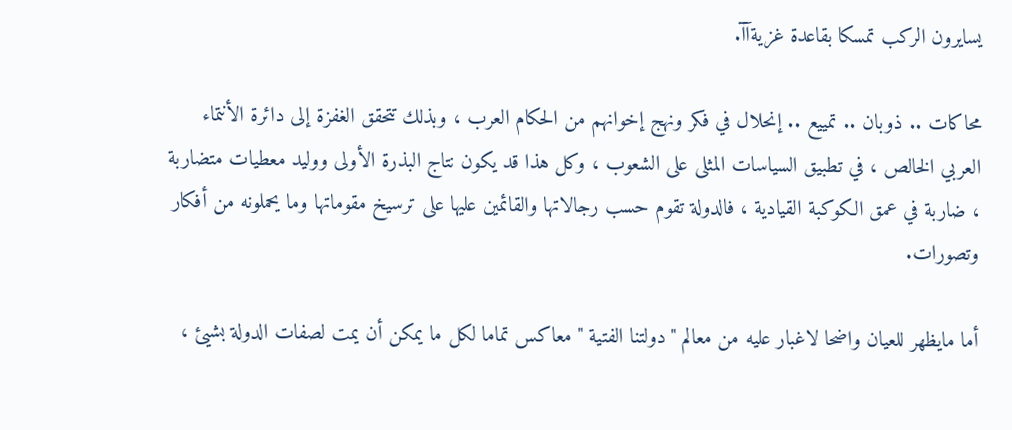يسايرون الركب تمسكا بقاعدة غزيةآآ.

محاكات .. ذوبان .. تمييع .. إنحلال في فكر ونهج إخوانهم من الحكام العرب ، وبذلك تتحقق الغفزة إلى دائرة الأنتماء العربي الخالص ، في تطبيق السياسات المثلى على الشعوب ، وكل هذا قد يكون نتاج البذرة الأولى ووليد معطيات متضاربة ، ضاربة في عمق الكوكبة القيادية ، فالدولة تقوم حسب رجالاتها والقائمين عليها على ترسيخ مقوماتها وما يحملونه من أفكار وتصورات.

أما مايظهر للعيان واضحا لاغبار عليه من معالم "دولتنا الفتية "معاكس تماما لكل ما يمكن أن يمت لصفات الدولة بشيئ ،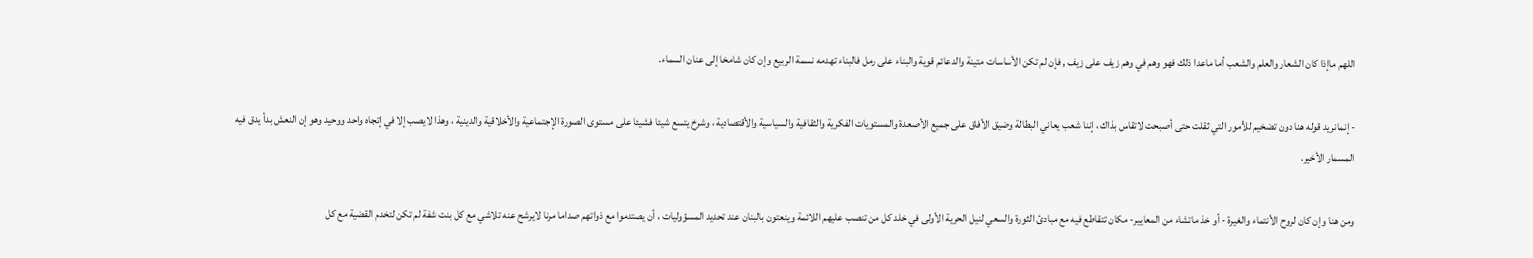اللهم ماإذا كان الشعار والعلم والشعب أما ماعدا ذلك فهو وهم في وهم زيف على زيف , فإن لم تكن الأساسات متينة والدعائم قوية والبناء على رمل فالبناء تهدمه نسمة الربيع وإن كان شامخا إلى عنان السماء.

- إنمانريد قوله هنا دون تضخيم للأمور التي ثقلت حتى أصبحت لاتقاس بذاك ، إننا شعب يعاني البطالة وضيق الأفاق على جميع الأصعدة والمستويات الفكرية والثقافية والسياسية والأقتصادية ، وشرخ يتسع شيئا فشيئا على مستوى الصورة الإجتماعية والأخلاقية والدينية ، وهذا لايصب إلا في إتجاه واحد ووحيد وهو إن النعش بدأ يدق فيه المسمار الأخير.

ومن هنا وإن كان لروح الأنتماء والغيرة - أو خذ ماتشاء من المعايير- مكان تتقاطع فيه مع مبادئ الثورة والسعي لنيل الحرية الأولى في خلد كل من تنصب عليهم اللائمة وينعتون بالبنان عند تحديد المسؤوليات ، أن يصتدموا مع ذواتهم صداما مرنا لايرشح عنه تلاشي مع كل بنت شفة لم تكن لتخدم القضية مع كل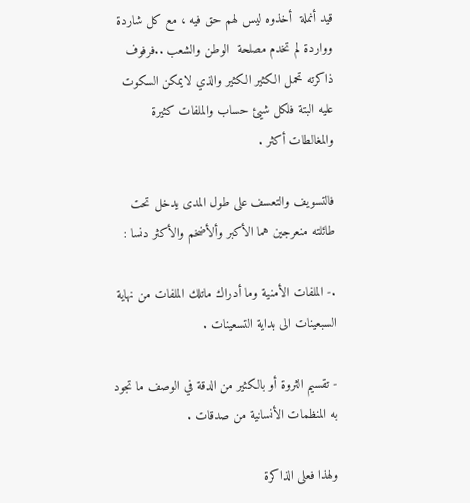قيد أنملة  أخذوه ليس لهم حق فيه ، مع كل شاردة وواردة لم تخدم مصلحة  الوطن والشعب ..فرفوف ذاكرته تحمل الكثير الكثير والذي لايمكن السكوت عليه البتة فلكل شيئ حساب والملفات كثيرة والمغالطات أكثر .

فالتسويف والتعسف على طول المدى يدخل تحت طائلته منعرجين هما الأكبر وألأضخم والأكثر دنسا :

.- الملفات الأمنية وما أدراك ماتلك الملفات من نهاية السبعينات الى بداية التسعينات .

- تقسيم الثروة أو بالكثير من الدقة في الوصف ما تجود به المنظمات الأنسانية من صدقات .

ولهذا فعلى الذاكرة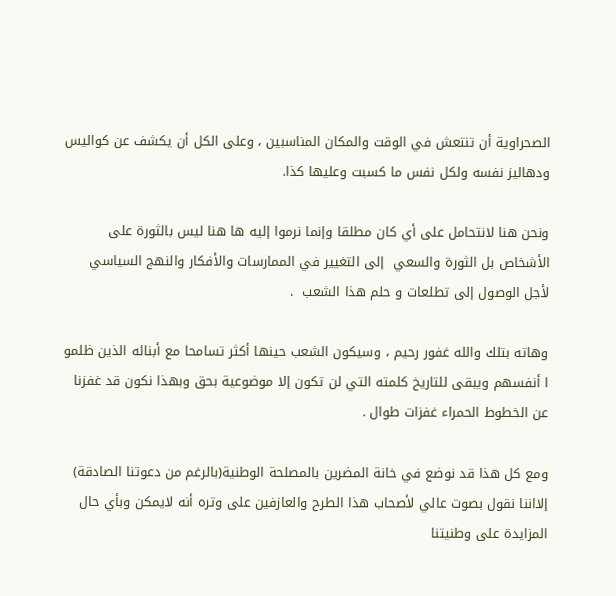الصحراوية أن تنتعش في الوقت والمكان المناسبين ، وعلى الكل أن يكشف عن كواليس ودهاليز نفسه ولكل نفس ما كسبت وعليها كذا.

ونحن هنا لانتحامل على أي كان مطلقا وإنما نرموا إليه ها هنا ليس بالثورة على الأشخاص بل الثورة والسعي  إلى التغيير في الممارسات والأفكار والنهج السياسي لأجل الوصول إلى تطلعات و حلم هذا الشعب  .

وهاته بتلك والله غفور رحيم ، وسيكون الشعب حينها أكثر تسامحا مع أبنائه الذين ظلمو ا أنفسهم ويبقى للتاريخ كلمته التي لن تكون إلا موضوعية بحق وبهذا نكون قد غفزنا عن الخطوط الحمراء غفزات طوال .

ومع كل هذا قد نوضع في خانة المضرين بالمصلحة الوطنية(بالرغم من دعوتنا الصادقة) إلااننا نقول بصوت عالي لأصحاب هذا الطرح والعازفين على وتره أنه لايمكن وبأي حال المزايدة على وطنيتنا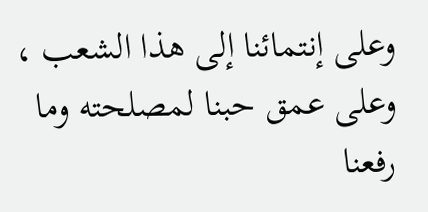وعلى إنتمائنا إلى هذا الشعب ، وعلى عمق حبنا لمصلحته وما رفعنا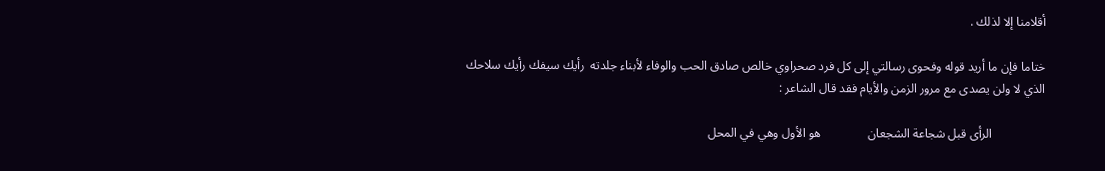أقلامنا إلا لذلك .

ختاما فإن ما أريد قوله وفحوى رسالتي إلى كل فرد صحراوي خالص صادق الحب والوفاء لأبناء جلدته  رأيك سيفك رأيك سلاحك الذي لا ولن يصدى مع مرور الزمن والأيام فقد قال الشاعر :

                 الرأى قبل شجاعة الشجعان               هو الأول وهي في المحل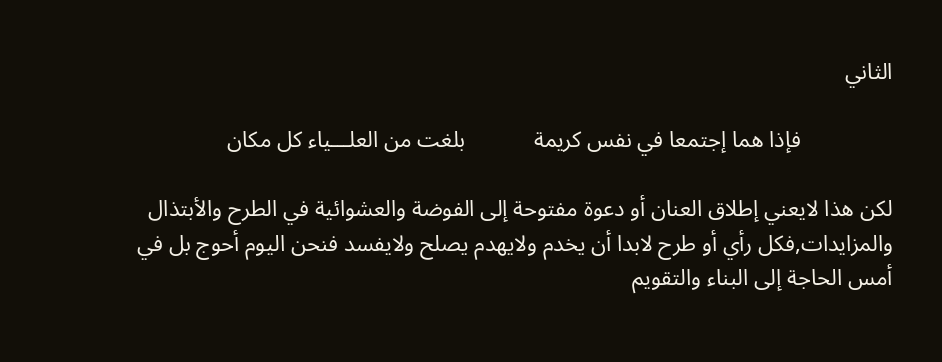الثاني

                فإذا هما إجتمعا في نفس كريمة            بلغت من العلـــياء كل مكان

لكن هذا لايعني إطلاق العنان أو دعوة مفتوحة إلى الفوضة والعشوائية في الطرح والأبتذال والمزايدات,فكل رأي أو طرح لابدا أن يخدم ولايهدم يصلح ولايفسد فنحن اليوم أحوج بل في أمس الحاجة إلى البناء والتقويم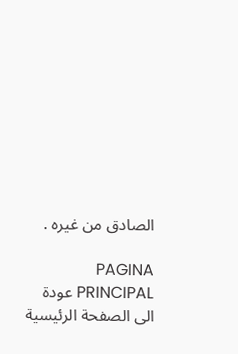الصادق من غيره .

PAGINA PRINCIPAL عودة الى الصفحة الرئيسية